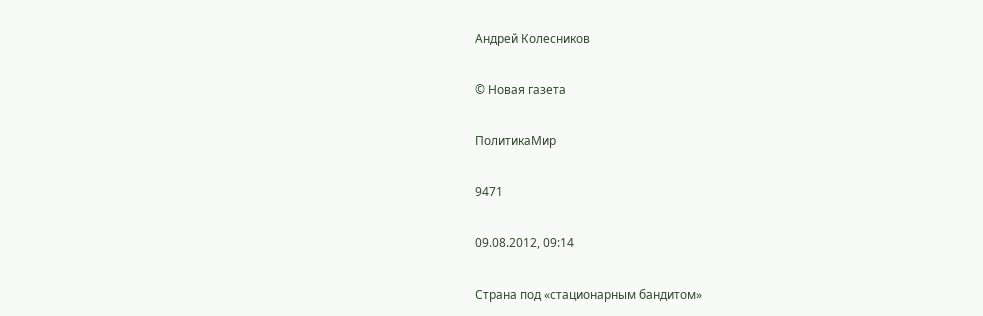Андрей Колесников

© Новая газета

ПолитикаМир

9471

09.08.2012, 09:14

Страна под «стационарным бандитом»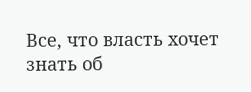Все, что власть хочет знать об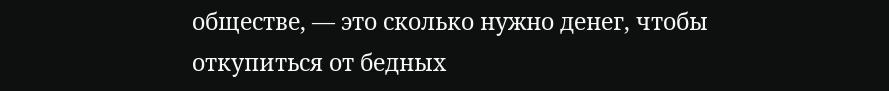обществе, — это сколько нужно денег, чтобы откупиться от бедных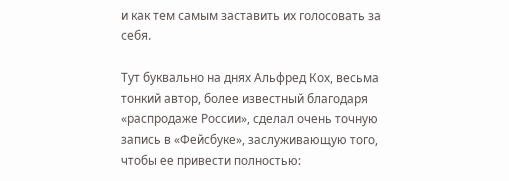и как тем самым заставить их голосовать за себя.

Тут буквально на днях Альфред Кох, весьма тонкий автор, более известный благодаря «распродаже России», сделал очень точную запись в «Фейсбуке», заслуживающую того, чтобы ее привести полностью: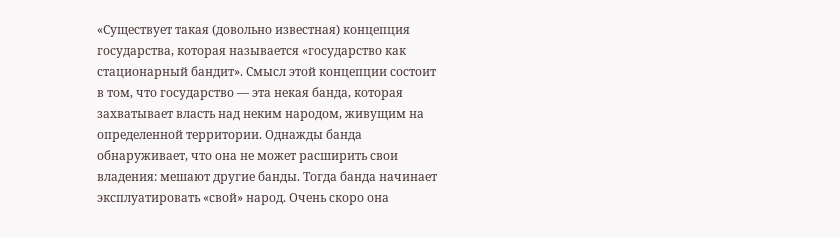«Существует такая (довольно известная) концепция государства, которая называется «государство как стационарный бандит». Смысл этой концепции состоит в том, что государство — эта некая банда, которая захватывает власть над неким народом, живущим на определенной территории. Однажды банда обнаруживает, что она не может расширить свои владения: мешают другие банды. Тогда банда начинает эксплуатировать «свой» народ. Очень скоро она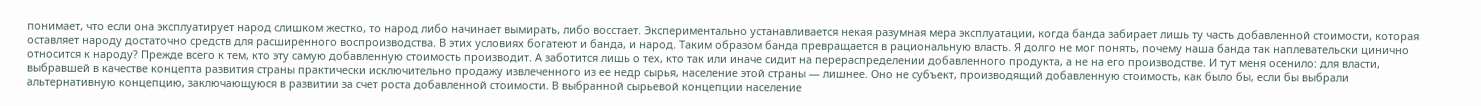понимает, что если она эксплуатирует народ слишком жестко, то народ либо начинает вымирать, либо восстает. Экспериментально устанавливается некая разумная мера эксплуатации, когда банда забирает лишь ту часть добавленной стоимости, которая оставляет народу достаточно средств для расширенного воспроизводства. В этих условиях богатеют и банда, и народ. Таким образом банда превращается в рациональную власть. Я долго не мог понять, почему наша банда так наплевательски цинично относится к народу? Прежде всего к тем, кто эту самую добавленную стоимость производит. А заботится лишь о тех, кто так или иначе сидит на перераспределении добавленного продукта, а не на его производстве. И тут меня осенило: для власти, выбравшей в качестве концепта развития страны практически исключительно продажу извлеченного из ее недр сырья, население этой страны — лишнее. Оно не субъект, производящий добавленную стоимость, как было бы, если бы выбрали альтернативную концепцию, заключающуюся в развитии за счет роста добавленной стоимости. В выбранной сырьевой концепции население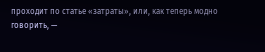проходит по статье «затраты», или, как теперь модно говорить, —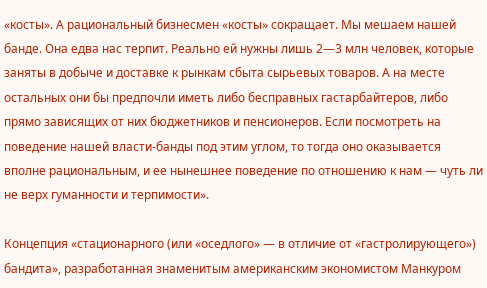«косты». А рациональный бизнесмен «косты» сокращает. Мы мешаем нашей банде. Она едва нас терпит. Реально ей нужны лишь 2—3 млн человек, которые заняты в добыче и доставке к рынкам сбыта сырьевых товаров. А на месте остальных они бы предпочли иметь либо бесправных гастарбайтеров, либо прямо зависящих от них бюджетников и пенсионеров. Если посмотреть на поведение нашей власти-банды под этим углом, то тогда оно оказывается вполне рациональным, и ее нынешнее поведение по отношению к нам — чуть ли не верх гуманности и терпимости».

Концепция «стационарного (или «оседлого» — в отличие от «гастролирующего») бандита», разработанная знаменитым американским экономистом Манкуром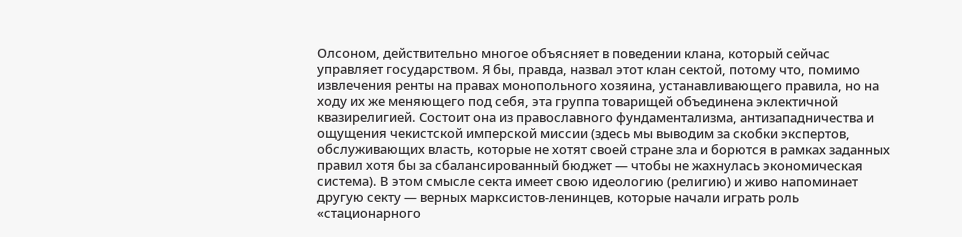Олсоном, действительно многое объясняет в поведении клана, который сейчас управляет государством. Я бы, правда, назвал этот клан сектой, потому что, помимо извлечения ренты на правах монопольного хозяина, устанавливающего правила, но на ходу их же меняющего под себя, эта группа товарищей объединена эклектичной квазирелигией. Состоит она из православного фундаментализма, антизападничества и ощущения чекистской имперской миссии (здесь мы выводим за скобки экспертов, обслуживающих власть, которые не хотят своей стране зла и борются в рамках заданных правил хотя бы за сбалансированный бюджет — чтобы не жахнулась экономическая система). В этом смысле секта имеет свою идеологию (религию) и живо напоминает другую секту — верных марксистов-ленинцев, которые начали играть роль «стационарного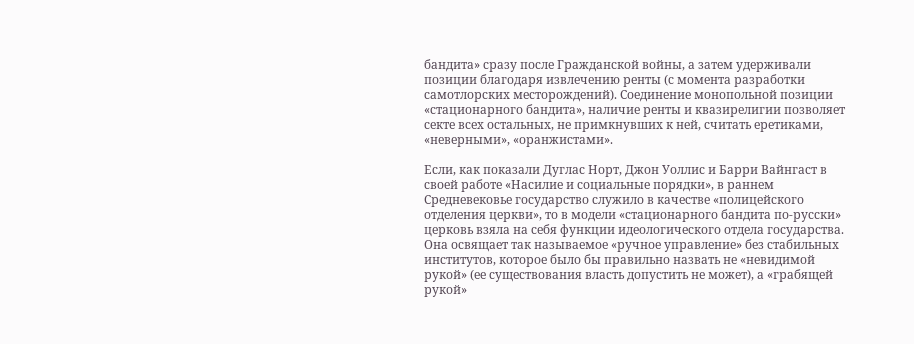бандита» сразу после Гражданской войны, а затем удерживали позиции благодаря извлечению ренты (с момента разработки самотлорских месторождений). Соединение монопольной позиции «стационарного бандита», наличие ренты и квазирелигии позволяет секте всех остальных, не примкнувших к ней, считать еретиками, «неверными», «оранжистами».

Если, как показали Дуглас Норт, Джон Уоллис и Барри Вайнгаст в своей работе «Насилие и социальные порядки», в раннем Средневековье государство служило в качестве «полицейского отделения церкви», то в модели «стационарного бандита по-русски» церковь взяла на себя функции идеологического отдела государства. Она освящает так называемое «ручное управление» без стабильных институтов, которое было бы правильно назвать не «невидимой рукой» (ее существования власть допустить не может), а «грабящей рукой»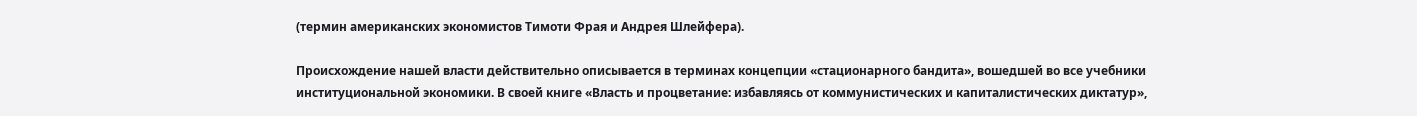(термин американских экономистов Тимоти Фрая и Андрея Шлейфера).

Происхождение нашей власти действительно описывается в терминах концепции «стационарного бандита», вошедшей во все учебники институциональной экономики. В своей книге «Власть и процветание: избавляясь от коммунистических и капиталистических диктатур»,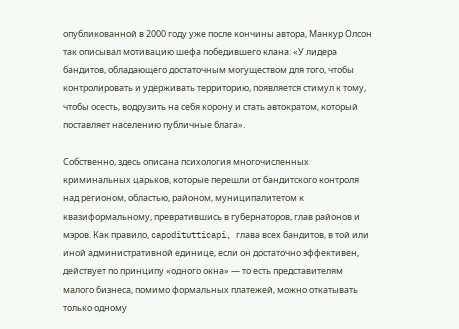опубликованной в 2000 году уже после кончины автора, Манкур Олсон так описывал мотивацию шефа победившего клана: «У лидера бандитов, обладающего достаточным могуществом для того, чтобы контролировать и удерживать территорию, появляется стимул к тому, чтобы осесть, водрузить на себя корону и стать автократом, который поставляет населению публичные блага».

Собственно, здесь описана психология многочисленных криминальных царьков, которые перешли от бандитского контроля над регионом, областью, районом, муниципалитетом к квазиформальному, превратившись в губернаторов, глав районов и мэров. Как правило, capoditutticapi, глава всех бандитов, в той или иной административной единице, если он достаточно эффективен, действует по принципу «одного окна» — то есть представителям малого бизнеса, помимо формальных платежей, можно откатывать только одному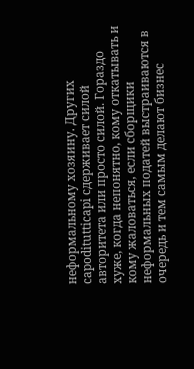неформальному хозяину. Других capoditutticapi сдерживает силой авторитета или просто силой. Гораздо хуже, когда непонятно, кому откатывать и кому жаловаться, если сборщики неформальных податей выстраиваются в очередь и тем самым делают бизнес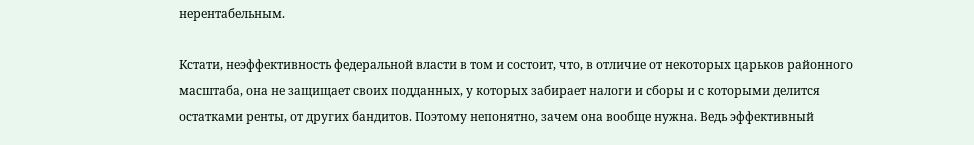нерентабельным.

Кстати, неэффективность федеральной власти в том и состоит, что, в отличие от некоторых царьков районного масштаба, она не защищает своих подданных, у которых забирает налоги и сборы и с которыми делится остатками ренты, от других бандитов. Поэтому непонятно, зачем она вообще нужна. Ведь эффективный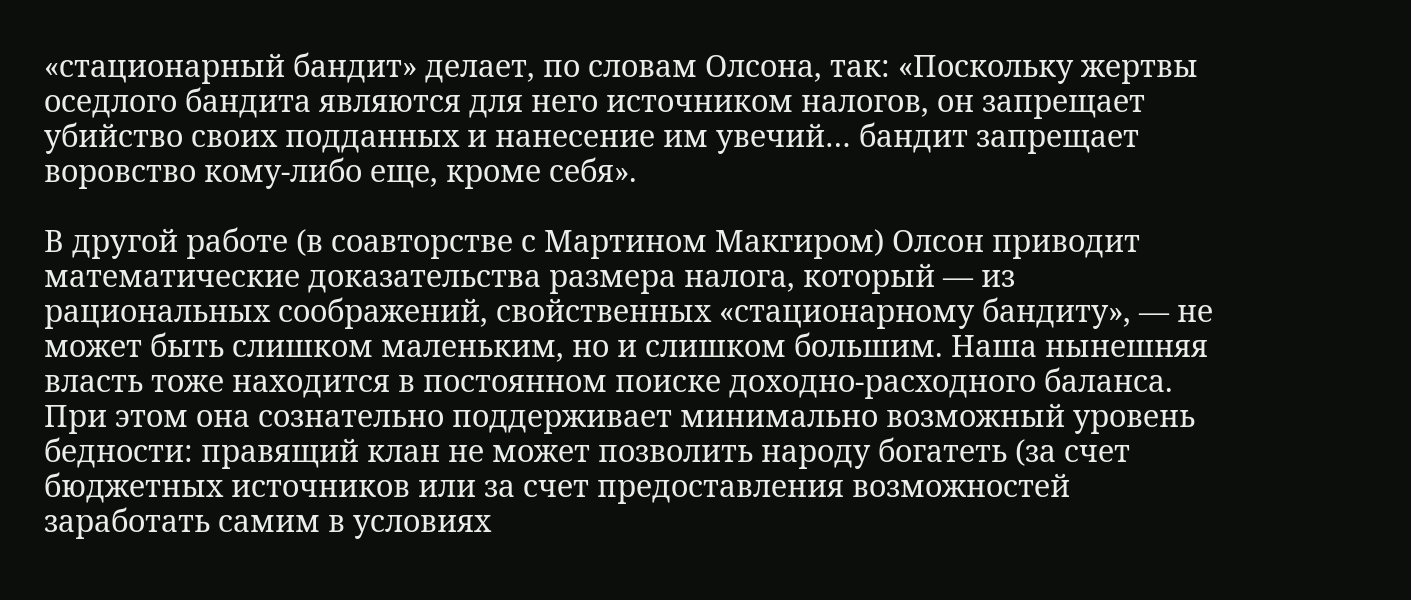«стационарный бандит» делает, по словам Олсона, так: «Поскольку жертвы оседлого бандита являются для него источником налогов, он запрещает убийство своих подданных и нанесение им увечий… бандит запрещает воровство кому-либо еще, кроме себя».

В другой работе (в соавторстве с Мартином Макгиром) Олсон приводит математические доказательства размера налога, который — из рациональных соображений, свойственных «стационарному бандиту», — не может быть слишком маленьким, но и слишком большим. Наша нынешняя власть тоже находится в постоянном поиске доходно-расходного баланса. При этом она сознательно поддерживает минимально возможный уровень бедности: правящий клан не может позволить народу богатеть (за счет бюджетных источников или за счет предоставления возможностей заработать самим в условиях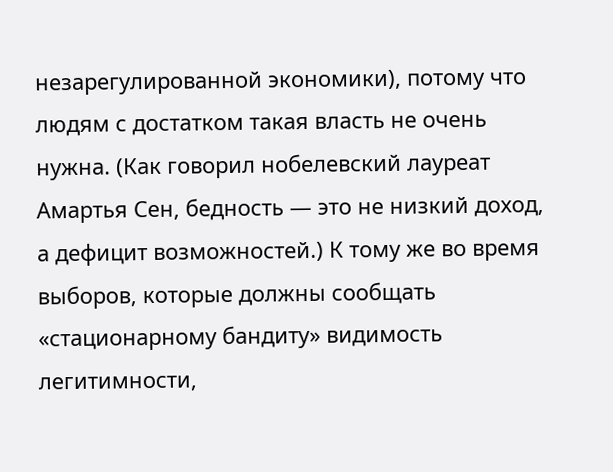незарегулированной экономики), потому что людям с достатком такая власть не очень нужна. (Как говорил нобелевский лауреат Амартья Сен, бедность — это не низкий доход, а дефицит возможностей.) К тому же во время выборов, которые должны сообщать «стационарному бандиту» видимость легитимности,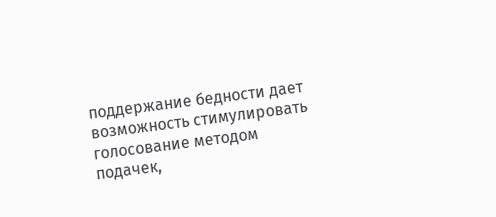поддержание бедности дает возможность стимулировать голосование методом подачек,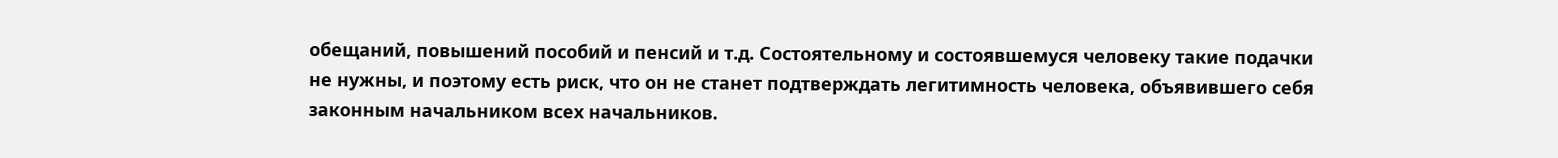обещаний, повышений пособий и пенсий и т.д. Состоятельному и состоявшемуся человеку такие подачки не нужны, и поэтому есть риск, что он не станет подтверждать легитимность человека, объявившего себя законным начальником всех начальников.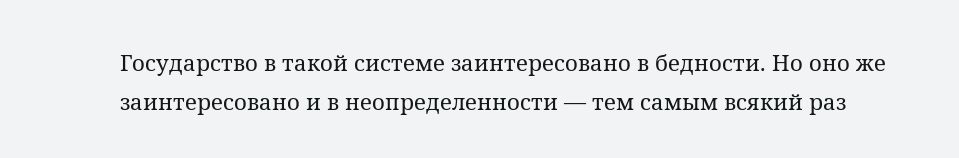Государство в такой системе заинтересовано в бедности. Но оно же заинтересовано и в неопределенности — тем самым всякий раз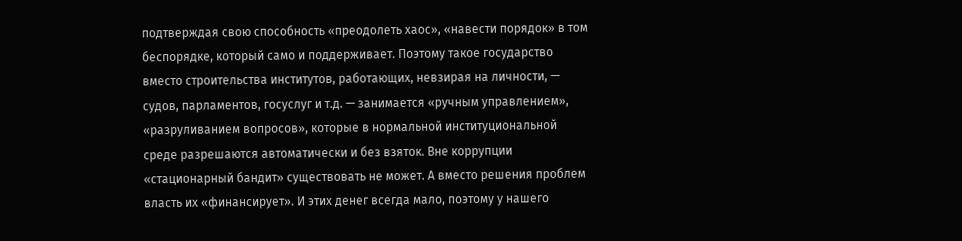подтверждая свою способность «преодолеть хаос», «навести порядок» в том беспорядке, который само и поддерживает. Поэтому такое государство вместо строительства институтов, работающих, невзирая на личности, — судов, парламентов, госуслуг и т.д. — занимается «ручным управлением», «разруливанием вопросов», которые в нормальной институциональной среде разрешаются автоматически и без взяток. Вне коррупции «стационарный бандит» существовать не может. А вместо решения проблем власть их «финансирует». И этих денег всегда мало, поэтому у нашего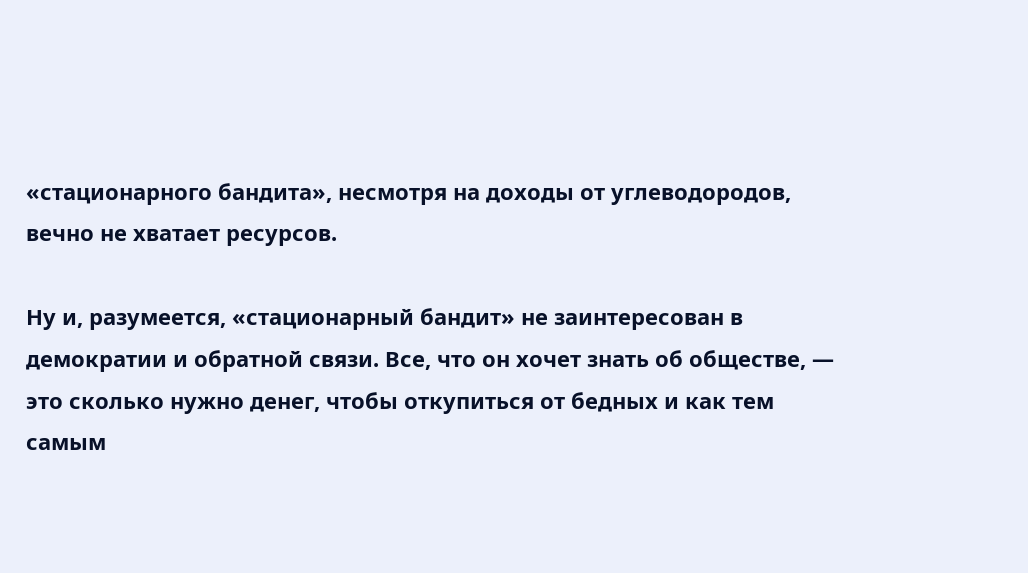«стационарного бандита», несмотря на доходы от углеводородов, вечно не хватает ресурсов.

Ну и, разумеется, «стационарный бандит» не заинтересован в демократии и обратной связи. Все, что он хочет знать об обществе, — это сколько нужно денег, чтобы откупиться от бедных и как тем самым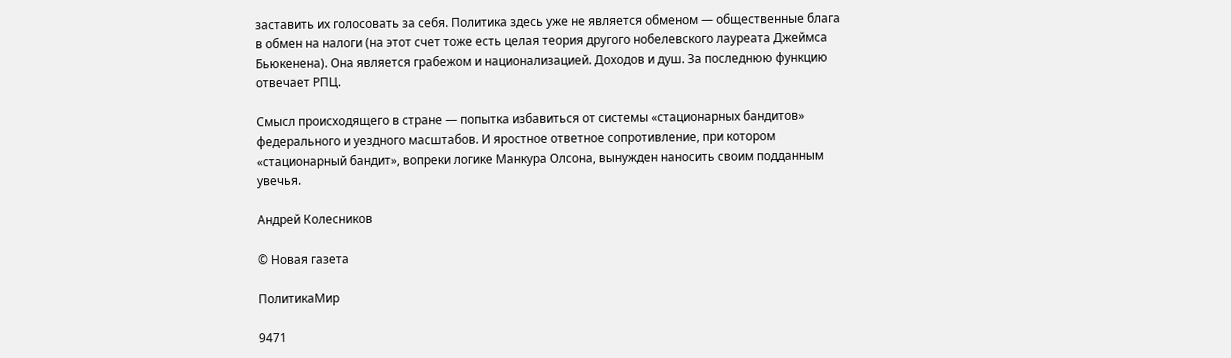заставить их голосовать за себя. Политика здесь уже не является обменом — общественные блага в обмен на налоги (на этот счет тоже есть целая теория другого нобелевского лауреата Джеймса Бьюкенена). Она является грабежом и национализацией. Доходов и душ. За последнюю функцию отвечает РПЦ.

Смысл происходящего в стране — попытка избавиться от системы «стационарных бандитов» федерального и уездного масштабов. И яростное ответное сопротивление, при котором «стационарный бандит», вопреки логике Манкура Олсона, вынужден наносить своим подданным увечья.

Андрей Колесников

© Новая газета

ПолитикаМир

9471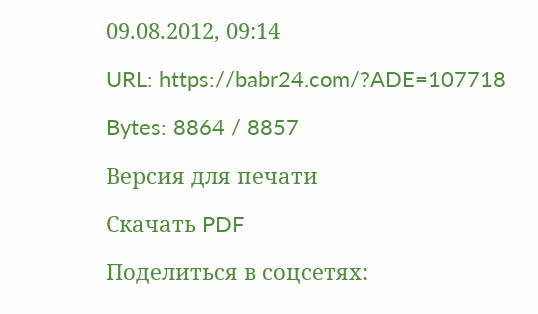09.08.2012, 09:14

URL: https://babr24.com/?ADE=107718

Bytes: 8864 / 8857

Версия для печати

Скачать PDF

Поделиться в соцсетях: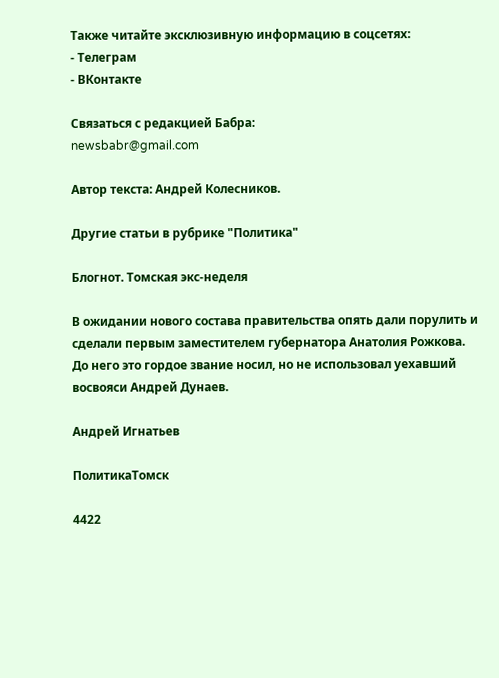Также читайте эксклюзивную информацию в соцсетях:
- Телеграм
- ВКонтакте

Связаться с редакцией Бабра:
newsbabr@gmail.com

Автор текста: Андрей Колесников.

Другие статьи в рубрике "Политика"

Блогнот. Томская экс-неделя

В ожидании нового состава правительства опять дали порулить и сделали первым заместителем губернатора Анатолия Рожкова. До него это гордое звание носил, но не использовал уехавший восвояси Андрей Дунаев.

Андрей Игнатьев

ПолитикаТомск

4422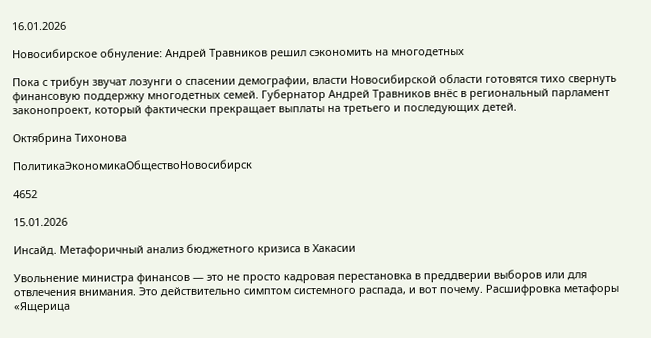16.01.2026

Новосибирское обнуление: Андрей Травников решил сэкономить на многодетных

Пока с трибун звучат лозунги о спасении демографии, власти Новосибирской области готовятся тихо свернуть финансовую поддержку многодетных семей. Губернатор Андрей Травников внёс в региональный парламент законопроект, который фактически прекращает выплаты на третьего и последующих детей.

Октябрина Тихонова

ПолитикаЭкономикаОбществоНовосибирск

4652

15.01.2026

Инсайд. Метафоричный анализ бюджетного кризиса в Хакасии

Увольнение министра финансов — это не просто кадровая перестановка в преддверии выборов или для отвлечения внимания. Это действительно симптом системного распада, и вот почему. Расшифровка метафоры «Ящерица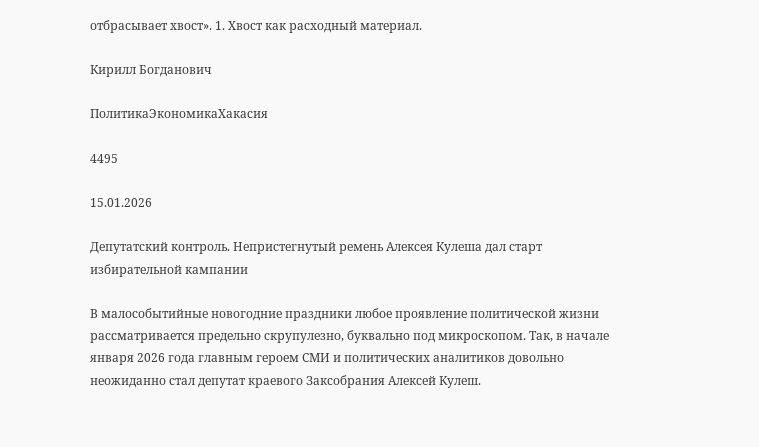отбрасывает хвост». 1. Хвост как расходный материал.

Кирилл Богданович

ПолитикаЭкономикаХакасия

4495

15.01.2026

Депутатский контроль. Непристегнутый ремень Алексея Кулеша дал старт избирательной кампании

В малособытийные новогодние праздники любое проявление политической жизни рассматривается предельно скрупулезно, буквально под микроскопом. Так, в начале января 2026 года главным героем СМИ и политических аналитиков довольно неожиданно стал депутат краевого Заксобрания Алексей Кулеш.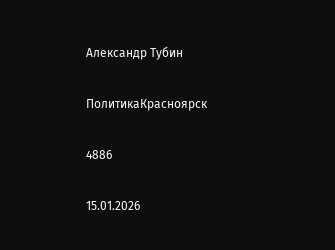Александр Тубин

ПолитикаКрасноярск

4886

15.01.2026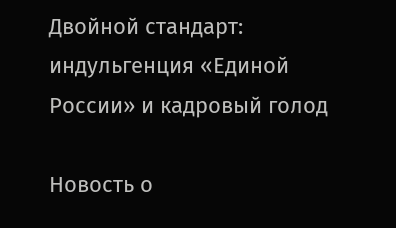Двойной стандарт: индульгенция «Единой России» и кадровый голод

Новость о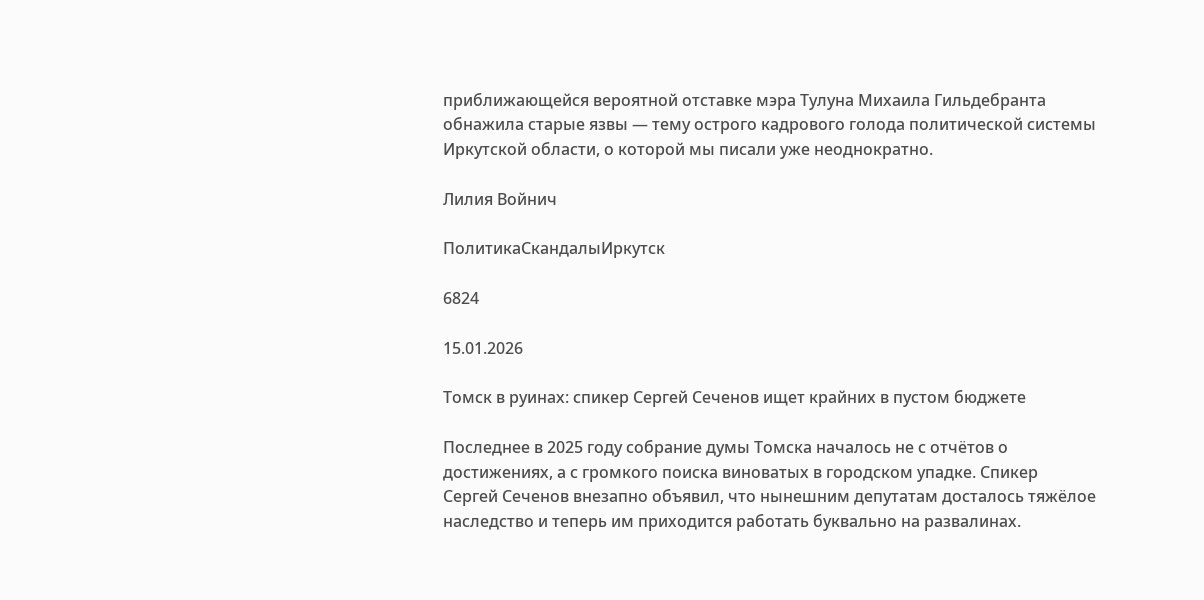приближающейся вероятной отставке мэра Тулуна Михаила Гильдебранта обнажила старые язвы — тему острого кадрового голода политической системы Иркутской области, о которой мы писали уже неоднократно.

Лилия Войнич

ПолитикаСкандалыИркутск

6824

15.01.2026

Томск в руинах: спикер Сергей Сеченов ищет крайних в пустом бюджете

Последнее в 2025 году собрание думы Томска началось не с отчётов о достижениях, а с громкого поиска виноватых в городском упадке. Спикер Сергей Сеченов внезапно объявил, что нынешним депутатам досталось тяжёлое наследство и теперь им приходится работать буквально на развалинах.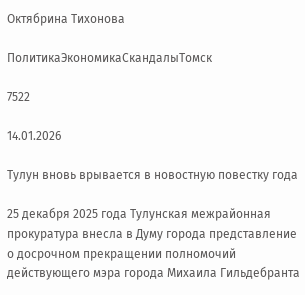Октябрина Тихонова

ПолитикаЭкономикаСкандалыТомск

7522

14.01.2026

Тулун вновь врывается в новостную повестку года

25 декабря 2025 года Тулунская межрайонная прокуратура внесла в Думу города представление о досрочном прекращении полномочий действующего мэра города Михаила Гильдебранта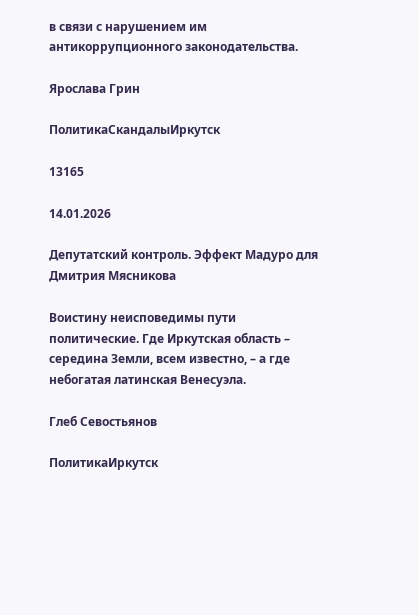в связи с нарушением им антикоррупционного законодательства.

Ярослава Грин

ПолитикаСкандалыИркутск

13165

14.01.2026

Депутатский контроль. Эффект Мадуро для Дмитрия Мясникова

Воистину неисповедимы пути политические. Где Иркутская область – середина Земли, всем известно, – а где небогатая латинская Венесуэла.

Глеб Севостьянов

ПолитикаИркутск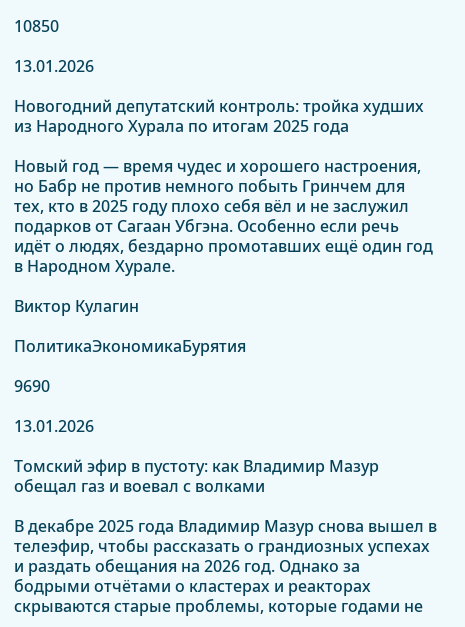10850

13.01.2026

Новогодний депутатский контроль: тройка худших из Народного Хурала по итогам 2025 года

Новый год — время чудес и хорошего настроения, но Бабр не против немного побыть Гринчем для тех, кто в 2025 году плохо себя вёл и не заслужил подарков от Сагаан Убгэна. Особенно если речь идёт о людях, бездарно промотавших ещё один год в Народном Хурале.

Виктор Кулагин

ПолитикаЭкономикаБурятия

9690

13.01.2026

Томский эфир в пустоту: как Владимир Мазур обещал газ и воевал с волками

В декабре 2025 года Владимир Мазур снова вышел в телеэфир, чтобы рассказать о грандиозных успехах и раздать обещания на 2026 год. Однако за бодрыми отчётами о кластерах и реакторах скрываются старые проблемы, которые годами не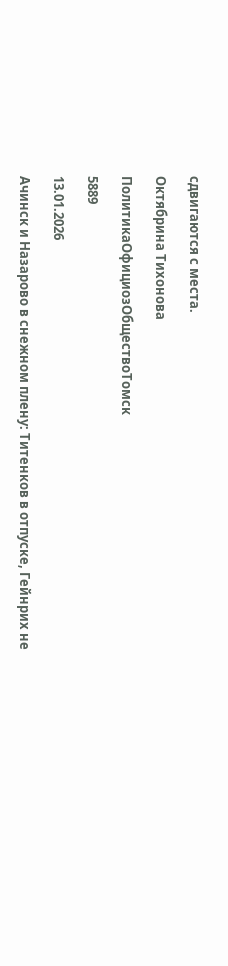сдвигаются с места.

Октябрина Тихонова

ПолитикаОфициозОбществоТомск

5889

13.01.2026

Ачинск и Назарово в снежном плену: Титенков в отпуске, Гейнрих не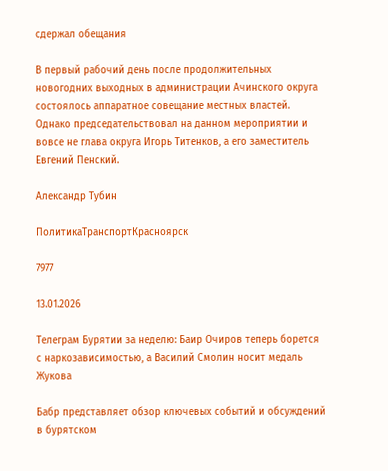сдержал обещания

В первый рабочий день после продолжительных новогодних выходных в администрации Ачинского округа состоялось аппаратное совещание местных властей. Однако председательствовал на данном мероприятии и вовсе не глава округа Игорь Титенков, а его заместитель Евгений Пенский.

Александр Тубин

ПолитикаТранспортКрасноярск

7977

13.01.2026

Телеграм Бурятии за неделю: Баир Очиров теперь борется с наркозависимостью, а Василий Смолин носит медаль Жукова

Бабр представляет обзор ключевых событий и обсуждений в бурятском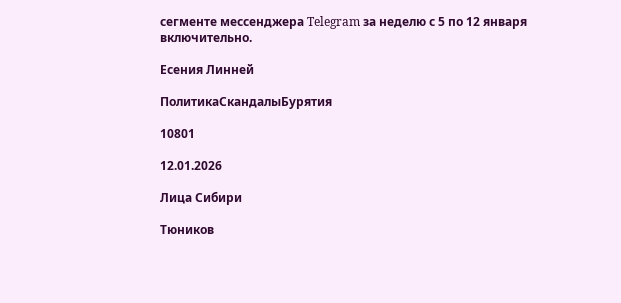сегменте мессенджера Telegram за неделю с 5 по 12 января включительно.

Есения Линней

ПолитикаСкандалыБурятия

10801

12.01.2026

Лица Сибири

Тюников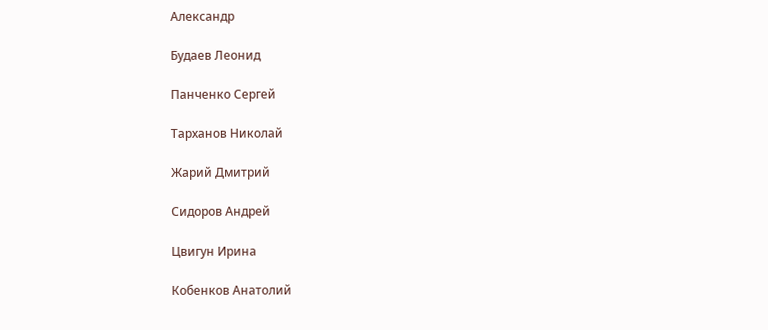Александр

Будаев Леонид

Панченко Сергей

Тарханов Николай

Жарий Дмитрий

Сидоров Андрей

Цвигун Ирина

Кобенков Анатолий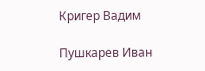Кригер Вадим

Пушкарев Иван